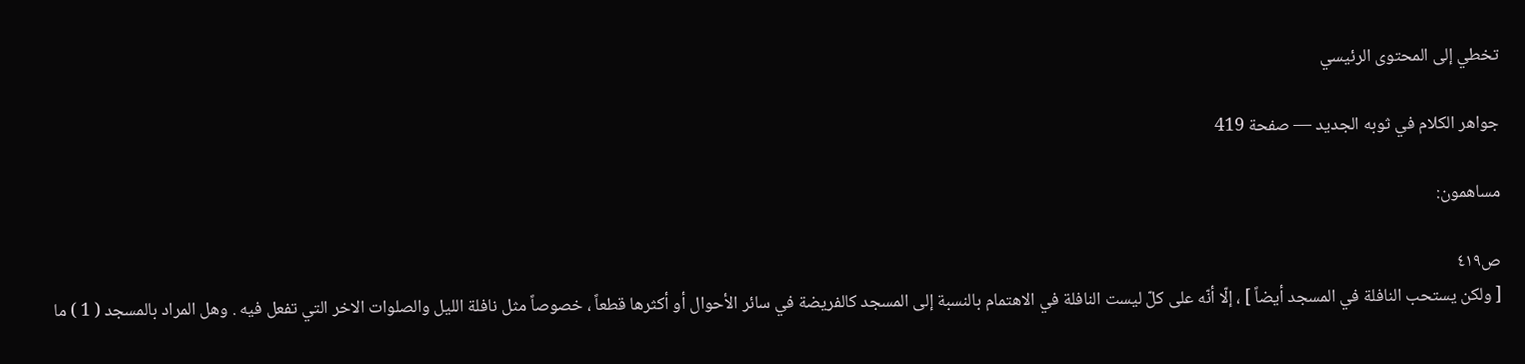تخطي إلى المحتوى الرئيسي

جواهر الكلام في ثوبه الجديد — صفحة 419

مساهمون:

ص٤١٩
[ ولكن يستحب النافلة في المسجد أيضاً ] ، إلّا أنّه على كلّ ليست النافلة في الاهتمام بالنسبة إلى المسجد كالفريضة في سائر الأحوال أو أكثرها قطعاً ، خصوصاً مثل نافلة الليل والصلوات الاخر التي تفعل فيه . وهل المراد بالمسجد ( 1 ) ما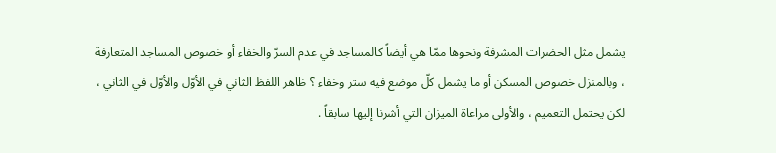يشمل مثل الحضرات المشرفة ونحوها ممّا هي أيضاً كالمساجد في عدم السرّ والخفاء أو خصوص المساجد المتعارفة ، وبالمنزل خصوص المسكن أو ما يشمل كلّ موضع فيه ستر وخفاء ؟ ظاهر اللفظ الثاني في الأوّل والأوّل في الثاني ، لكن يحتمل التعميم ، والأولى مراعاة الميزان التي أشرنا إليها سابقاً .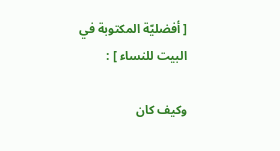[ أفضليّة المكتوبة في البيت للنساء ] :

وكيف كان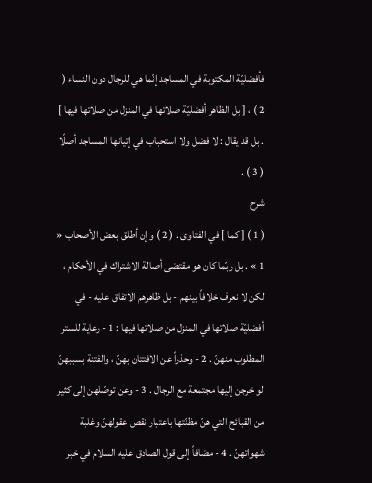فأفضليّة المكتوبة في المساجد إنّما هي للرجال دون النساء ( 2 ) ، [ بل الظاهر أفضليّة صلاتها في المنزل من صلاتها فيها ] . بل قد يقال : لا فضل ولا استحباب في إتيانها المساجد أصلًا ( 3 ) .
شرح
( 1 ) [ كما ] في الفتاوى . ( 2 ) وإن أطلق بعض الأصحاب « 1 » . بل ربّما كان هو مقتضى أصالة الاشتراك في الأحكام ، لكن لا نعرف خلافاً بينهم - بل ظاهرهم الاتفاق عليه - في أفضليّة صلاتها في المنزل من صلاتها فيها : 1 - رعاية للستر المطلوب منهنّ . 2 - وحذراً عن الافتتان بهنّ ، والفتنة بسببهنّ لو خرجن إليها مجتمعة مع الرجال . 3 - وعن توصّلهن إلى كثير من القبائح التي هنّ مظنّتها باعتبار نقص عقولهنّ وغلبة شهواتهنّ . 4 - مضافاً إلى قول الصادق عليه السلام في خبر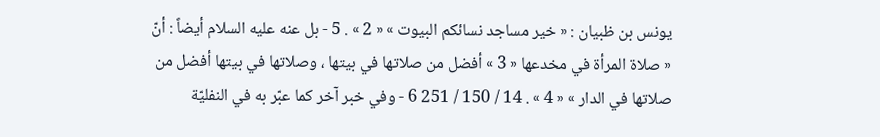يونس بن ظبيان : « خير مساجد نسائكم البيوت » « 2 » . 5 - بل عنه عليه السلام أيضاً : أنّ « صلاة المرأة في مخدعها « 3 » أفضل من صلاتها في بيتها ، وصلاتها في بيتها أفضل من صلاتها في الدار » « 4 » . 14 / 150 / 251 6 - وفي خبر آخر كما عبّر به في النفليّة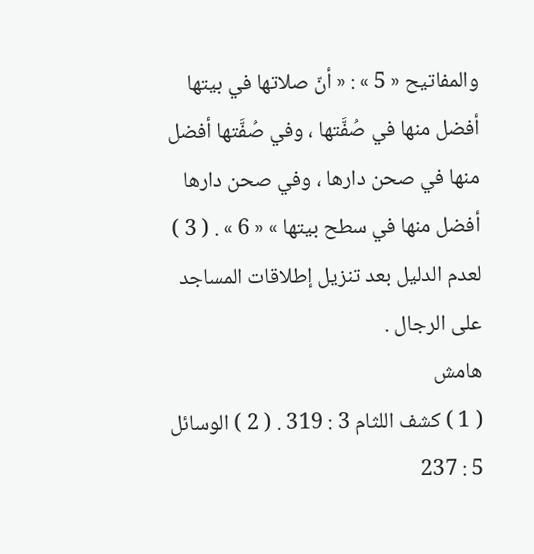والمفاتيح « 5 » : « أنّ صلاتها في بيتها أفضل منها في صُفَّتها ، وفي صُفَّتها أفضل منها في صحن دارها ، وفي صحن دارها أفضل منها في سطح بيتها » « 6 » . ( 3 ) لعدم الدليل بعد تنزيل إطلاقات المساجد على الرجال .
هامش
( 1 ) كشف اللثام 3 : 319 . ( 2 ) الوسائل 5 : 237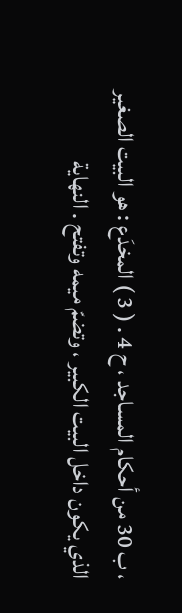، ب 30 من أحكام المساجد ، ح 4 . ( 3 ) المخدَع : هو البيت الصغير الذي يكون داخل البيت الكبير ، وتضمّ ميمه وتفتح . النهاية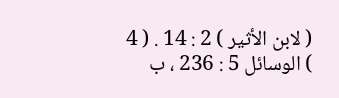( لابن الأثير ) 2 : 14 . ( 4 ) الوسائل 5 : 236 ، ب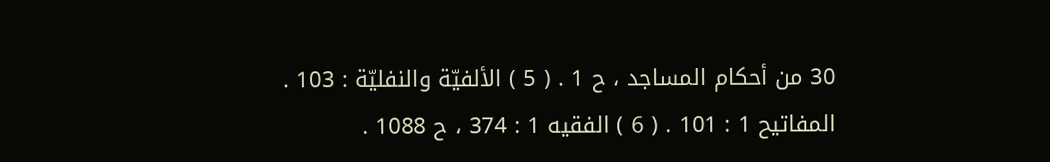30 من أحكام المساجد ، ح 1 . ( 5 ) الألفيّة والنفليّة : 103 . المفاتيح 1 : 101 . ( 6 ) الفقيه 1 : 374 ، ح 1088 .